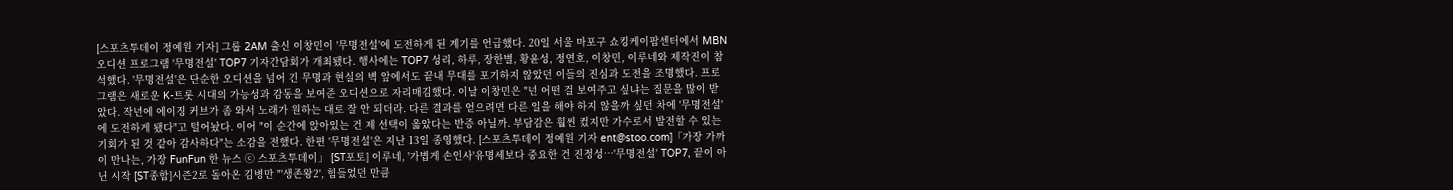[스포츠투데이 정예원 기자] 그룹 2AM 출신 이창민이 '무명전설'에 도전하게 된 계기를 언급했다. 20일 서울 마포구 쇼킹케이팝센터에서 MBN 오디션 프로그램 '무명전설' TOP7 기자간담회가 개최됐다. 행사에는 TOP7 성리, 하루, 장한별, 황윤성, 정연호, 이창민, 이루네와 제작진이 참석했다. '무명전설'은 단순한 오디션을 넘어 긴 무명과 현실의 벽 앞에서도 끝내 무대를 포기하지 않았던 이들의 진심과 도전을 조명했다. 프로그램은 새로운 K-트롯 시대의 가능성과 감동을 보여준 오디션으로 자리매김했다. 이날 이창민은 "넌 어떤 걸 보여주고 싶냐는 질문을 많이 받았다. 작년에 에이징 커브가 좀 와서 노래가 원하는 대로 잘 안 되더라. 다른 결과를 얻으려면 다른 일을 해야 하지 않을까 싶던 차에 '무명전설'에 도전하게 됐다"고 털어놨다. 이어 "이 순간에 앉아있는 건 제 선택이 옳았다는 반증 아닐까. 부담감은 훨씬 컸지만 가수로서 발전할 수 있는 기회가 된 것 같아 감사하다"는 소감을 전했다. 한편 '무명전설'은 지난 13일 종영했다. [스포츠투데이 정예원 기자 ent@stoo.com]「가장 가까이 만나는, 가장 FunFun 한 뉴스 ⓒ 스포츠투데이」 [ST포토] 이루네, '가볍게 손인사'유명세보다 중요한 건 진정성…'무명전설' TOP7, 끝이 아닌 시작 [ST종합]시즌2로 돌아온 김병만 "'생존왕2', 힘들었던 만큼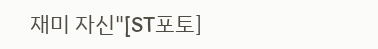재미 자신"[ST포토]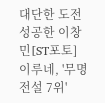대단한 도전 성공한 이창민[ST포토] 이루네, '무명전설 7위'